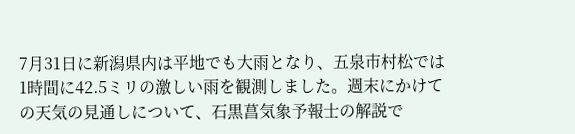7月31日に新潟県内は平地でも大雨となり、五泉市村松では1時間に42.5ミリの激しい雨を観測しました。週末にかけての天気の見通しについて、石黒菖気象予報士の解説で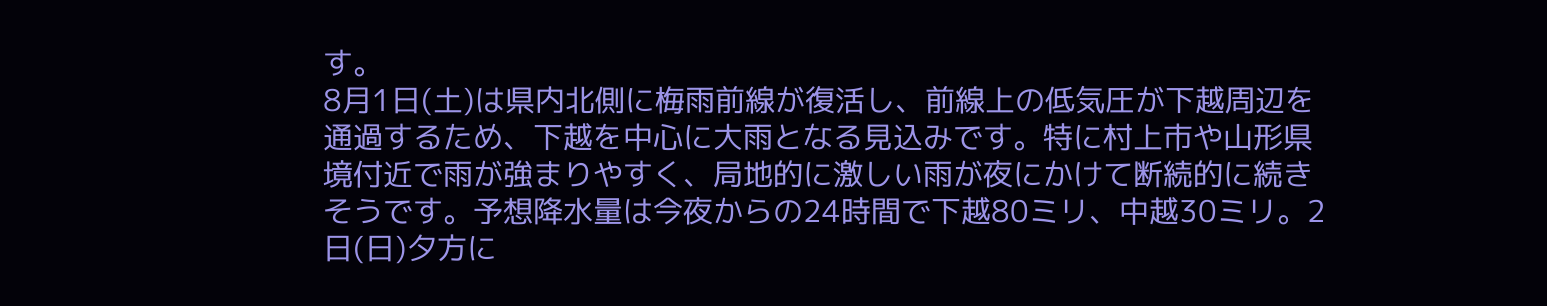す。
8月1日(土)は県内北側に梅雨前線が復活し、前線上の低気圧が下越周辺を通過するため、下越を中心に大雨となる見込みです。特に村上市や山形県境付近で雨が強まりやすく、局地的に激しい雨が夜にかけて断続的に続きそうです。予想降水量は今夜からの24時間で下越80ミリ、中越30ミリ。2日(日)夕方に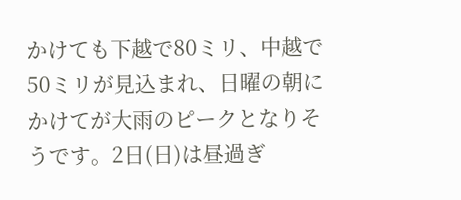かけても下越で80ミリ、中越で50ミリが見込まれ、日曜の朝にかけてが大雨のピークとなりそうです。2日(日)は昼過ぎ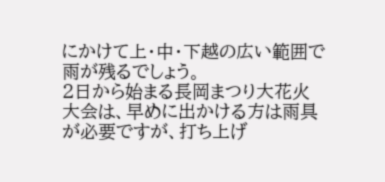にかけて上・中・下越の広い範囲で雨が残るでしょう。
2日から始まる長岡まつり大花火大会は、早めに出かける方は雨具が必要ですが、打ち上げ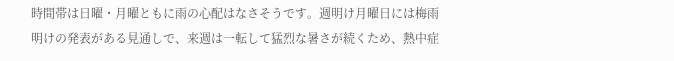時間帯は日曜・月曜ともに雨の心配はなさそうです。週明け月曜日には梅雨明けの発表がある見通しで、来週は一転して猛烈な暑さが続くため、熱中症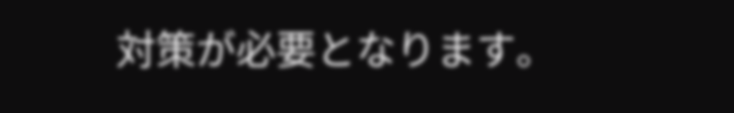対策が必要となります。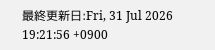最終更新日:Fri, 31 Jul 2026 19:21:56 +0900